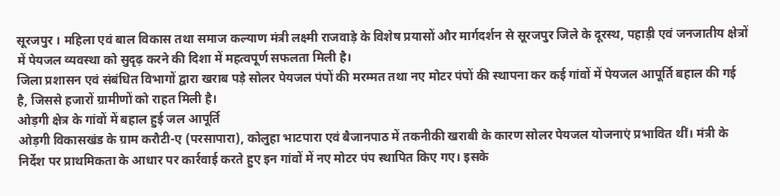सूरजपुर । महिला एवं बाल विकास तथा समाज कल्याण मंत्री लक्ष्मी राजवाड़े के विशेष प्रयासों और मार्गदर्शन से सूरजपुर जिले के दूरस्थ, पहाड़ी एवं जनजातीय क्षेत्रों में पेयजल व्यवस्था को सुदृढ़ करने की दिशा में महत्वपूर्ण सफलता मिली है।
जिला प्रशासन एवं संबंधित विभागों द्वारा खराब पड़े सोलर पेयजल पंपों की मरम्मत तथा नए मोटर पंपों की स्थापना कर कई गांवों में पेयजल आपूर्ति बहाल की गई है, जिससे हजारों ग्रामीणों को राहत मिली है।
ओड़गी क्षेत्र के गांवों में बहाल हुई जल आपूर्ति
ओड़गी विकासखंड के ग्राम करौटी-ए (परसापारा), कोलुहा भाटपारा एवं बैजानपाठ में तकनीकी खराबी के कारण सोलर पेयजल योजनाएं प्रभावित थीं। मंत्री के निर्देश पर प्राथमिकता के आधार पर कार्रवाई करते हुए इन गांवों में नए मोटर पंप स्थापित किए गए। इसके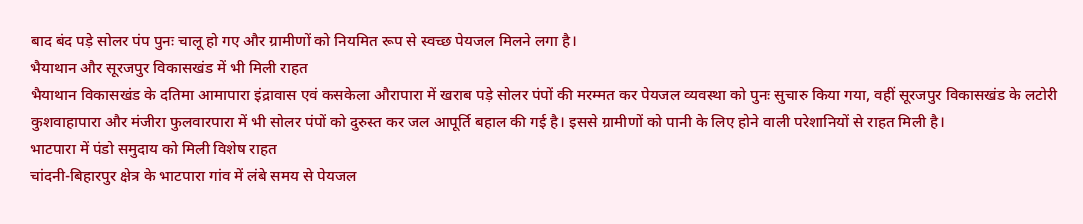बाद बंद पड़े सोलर पंप पुनः चालू हो गए और ग्रामीणों को नियमित रूप से स्वच्छ पेयजल मिलने लगा है।
भैयाथान और सूरजपुर विकासखंड में भी मिली राहत
भैयाथान विकासखंड के दतिमा आमापारा इंद्रावास एवं कसकेला औरापारा में खराब पड़े सोलर पंपों की मरम्मत कर पेयजल व्यवस्था को पुनः सुचारु किया गया, वहीं सूरजपुर विकासखंड के लटोरी कुशवाहापारा और मंजीरा फुलवारपारा में भी सोलर पंपों को दुरुस्त कर जल आपूर्ति बहाल की गई है। इससे ग्रामीणों को पानी के लिए होने वाली परेशानियों से राहत मिली है।
भाटपारा में पंडो समुदाय को मिली विशेष राहत
चांदनी-बिहारपुर क्षेत्र के भाटपारा गांव में लंबे समय से पेयजल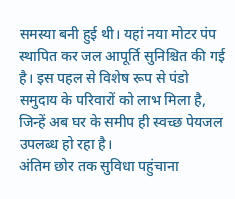समस्या बनी हुई थी। यहां नया मोटर पंप स्थापित कर जल आपूर्ति सुनिश्चित की गई है। इस पहल से विशेष रूप से पंडो समुदाय के परिवारों को लाभ मिला है, जिन्हें अब घर के समीप ही स्वच्छ पेयजल उपलब्ध हो रहा है।
अंतिम छोर तक सुविधा पहुंचाना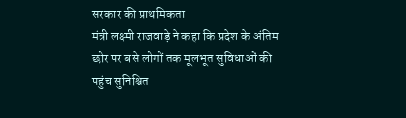सरकार की प्राथमिकता
मंत्री लक्ष्मी राजवाड़े ने कहा कि प्रदेश के अंतिम छोर पर बसे लोगों तक मूलभूत सुविधाओं की पहुंच सुनिश्चित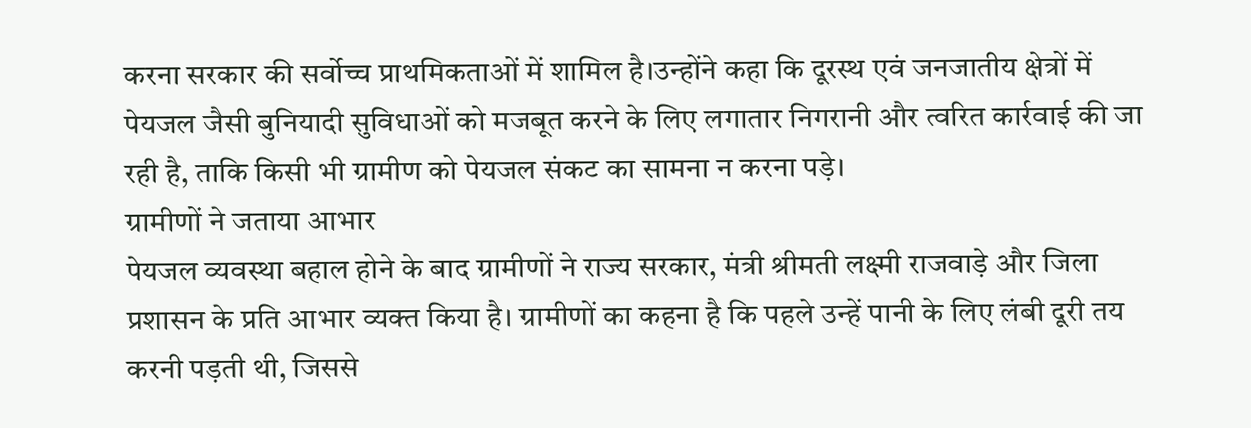करना सरकार की सर्वोच्च प्राथमिकताओं में शामिल है।उन्होंने कहा कि दूरस्थ एवं जनजातीय क्षेत्रों में पेयजल जैसी बुनियादी सुविधाओं को मजबूत करने के लिए लगातार निगरानी और त्वरित कार्रवाई की जा रही है, ताकि किसी भी ग्रामीण को पेयजल संकट का सामना न करना पड़े।
ग्रामीणों ने जताया आभार
पेयजल व्यवस्था बहाल होने के बाद ग्रामीणों ने राज्य सरकार, मंत्री श्रीमती लक्ष्मी राजवाड़े और जिला प्रशासन के प्रति आभार व्यक्त किया है। ग्रामीणों का कहना है कि पहले उन्हें पानी के लिए लंबी दूरी तय करनी पड़ती थी, जिससे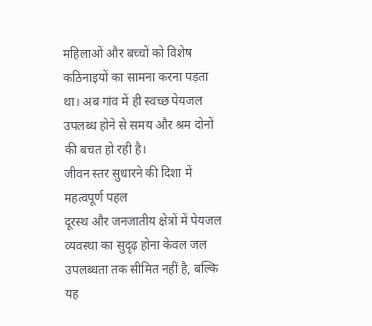महिलाओं और बच्चों को विशेष कठिनाइयों का सामना करना पड़ता था। अब गांव में ही स्वच्छ पेयजल उपलब्ध होने से समय और श्रम दोनों की बचत हो रही है।
जीवन स्तर सुधारने की दिशा में महत्वपूर्ण पहल
दूरस्थ और जनजातीय क्षेत्रों में पेयजल व्यवस्था का सुदृढ़ होना केवल जल उपलब्धता तक सीमित नहीं है, बल्कि यह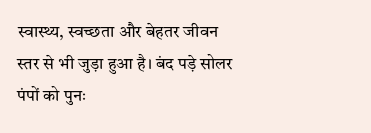स्वास्थ्य, स्वच्छता और बेहतर जीवन स्तर से भी जुड़ा हुआ है। बंद पड़े सोलर पंपों को पुनः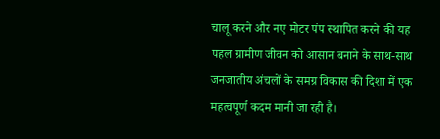चालू करने और नए मोटर पंप स्थापित करने की यह पहल ग्रामीण जीवन को आसान बनाने के साथ-साथ जनजातीय अंचलों के समग्र विकास की दिशा में एक महत्वपूर्ण कदम मानी जा रही है।